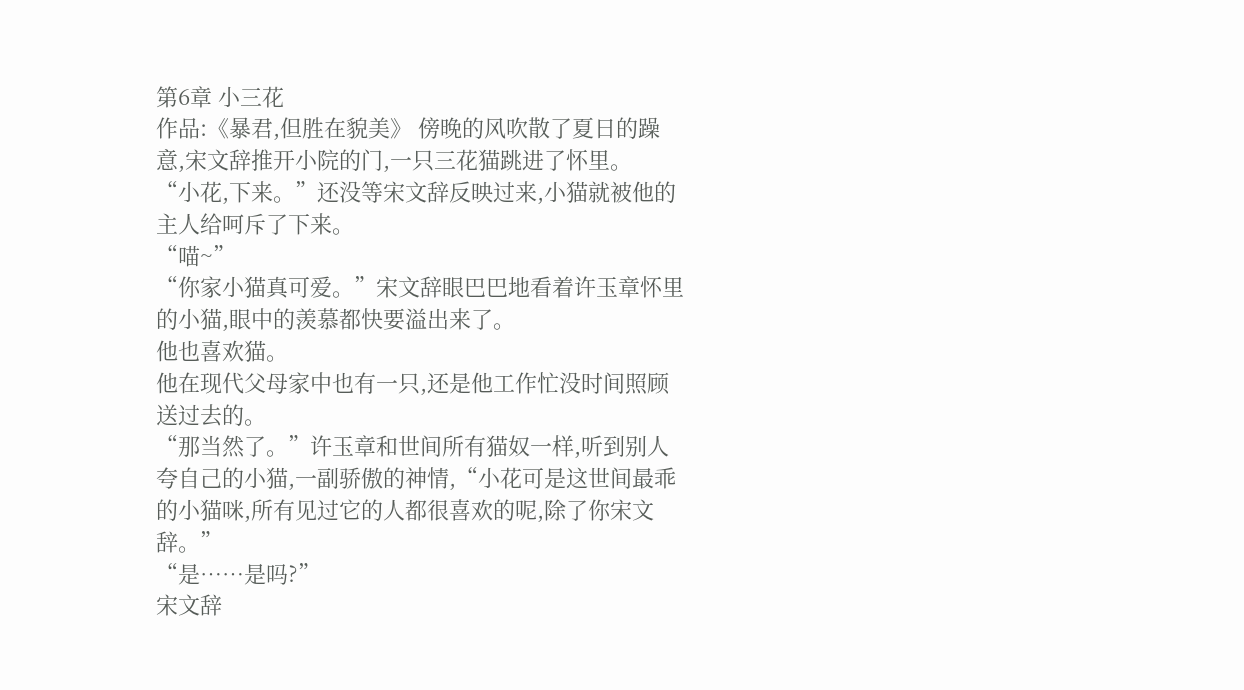第6章 小三花
作品:《暴君,但胜在貌美》 傍晚的风吹散了夏日的躁意,宋文辞推开小院的门,一只三花猫跳进了怀里。
“小花,下来。”还没等宋文辞反映过来,小猫就被他的主人给呵斥了下来。
“喵~”
“你家小猫真可爱。”宋文辞眼巴巴地看着许玉章怀里的小猫,眼中的羡慕都快要溢出来了。
他也喜欢猫。
他在现代父母家中也有一只,还是他工作忙没时间照顾送过去的。
“那当然了。”许玉章和世间所有猫奴一样,听到别人夸自己的小猫,一副骄傲的神情,“小花可是这世间最乖的小猫咪,所有见过它的人都很喜欢的呢,除了你宋文辞。”
“是……是吗?”
宋文辞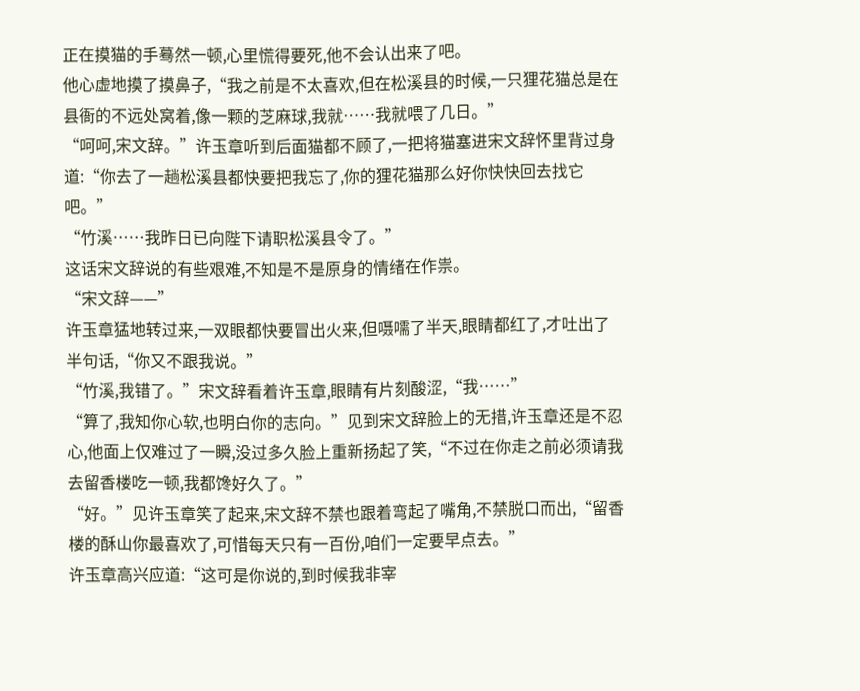正在摸猫的手蓦然一顿,心里慌得要死,他不会认出来了吧。
他心虚地摸了摸鼻子,“我之前是不太喜欢,但在松溪县的时候,一只狸花猫总是在县衙的不远处窝着,像一颗的芝麻球,我就……我就喂了几日。”
“呵呵,宋文辞。”许玉章听到后面猫都不顾了,一把将猫塞进宋文辞怀里背过身道:“你去了一趟松溪县都快要把我忘了,你的狸花猫那么好你快快回去找它吧。”
“竹溪……我昨日已向陛下请职松溪县令了。”
这话宋文辞说的有些艰难,不知是不是原身的情绪在作祟。
“宋文辞——”
许玉章猛地转过来,一双眼都快要冒出火来,但嗫嚅了半天,眼睛都红了,才吐出了半句话,“你又不跟我说。”
“竹溪,我错了。”宋文辞看着许玉章,眼睛有片刻酸涩,“我……”
“算了,我知你心软,也明白你的志向。”见到宋文辞脸上的无措,许玉章还是不忍心,他面上仅难过了一瞬,没过多久脸上重新扬起了笑,“不过在你走之前必须请我去留香楼吃一顿,我都馋好久了。”
“好。”见许玉章笑了起来,宋文辞不禁也跟着弯起了嘴角,不禁脱口而出,“留香楼的酥山你最喜欢了,可惜每天只有一百份,咱们一定要早点去。”
许玉章高兴应道:“这可是你说的,到时候我非宰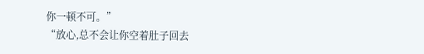你一顿不可。”
“放心,总不会让你空着肚子回去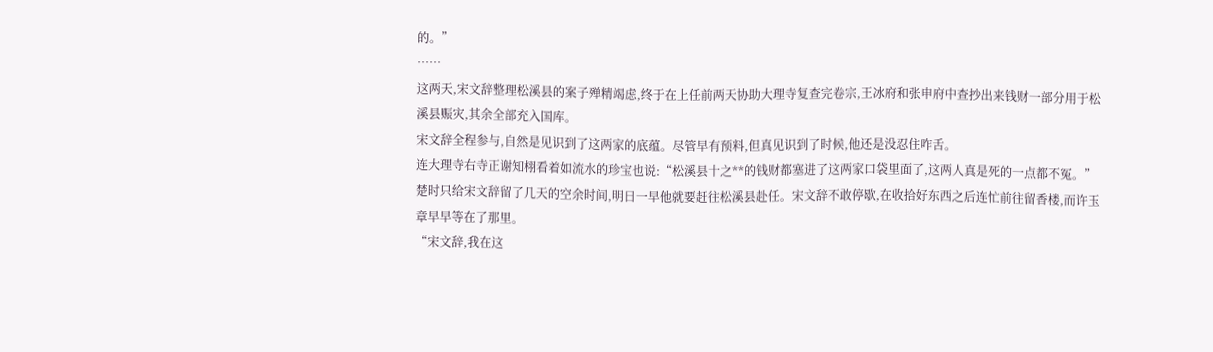的。”
……
这两天,宋文辞整理松溪县的案子殚精竭虑,终于在上任前两天协助大理寺复查完卷宗,王冰府和张申府中查抄出来钱财一部分用于松溪县赈灾,其余全部充入国库。
宋文辞全程参与,自然是见识到了这两家的底蕴。尽管早有预料,但真见识到了时候,他还是没忍住咋舌。
连大理寺右寺正谢知栩看着如流水的珍宝也说:“松溪县十之**的钱财都塞进了这两家口袋里面了,这两人真是死的一点都不冤。”
楚时只给宋文辞留了几天的空余时间,明日一早他就要赶往松溪县赴任。宋文辞不敢停歇,在收拾好东西之后连忙前往留香楼,而许玉章早早等在了那里。
“宋文辞,我在这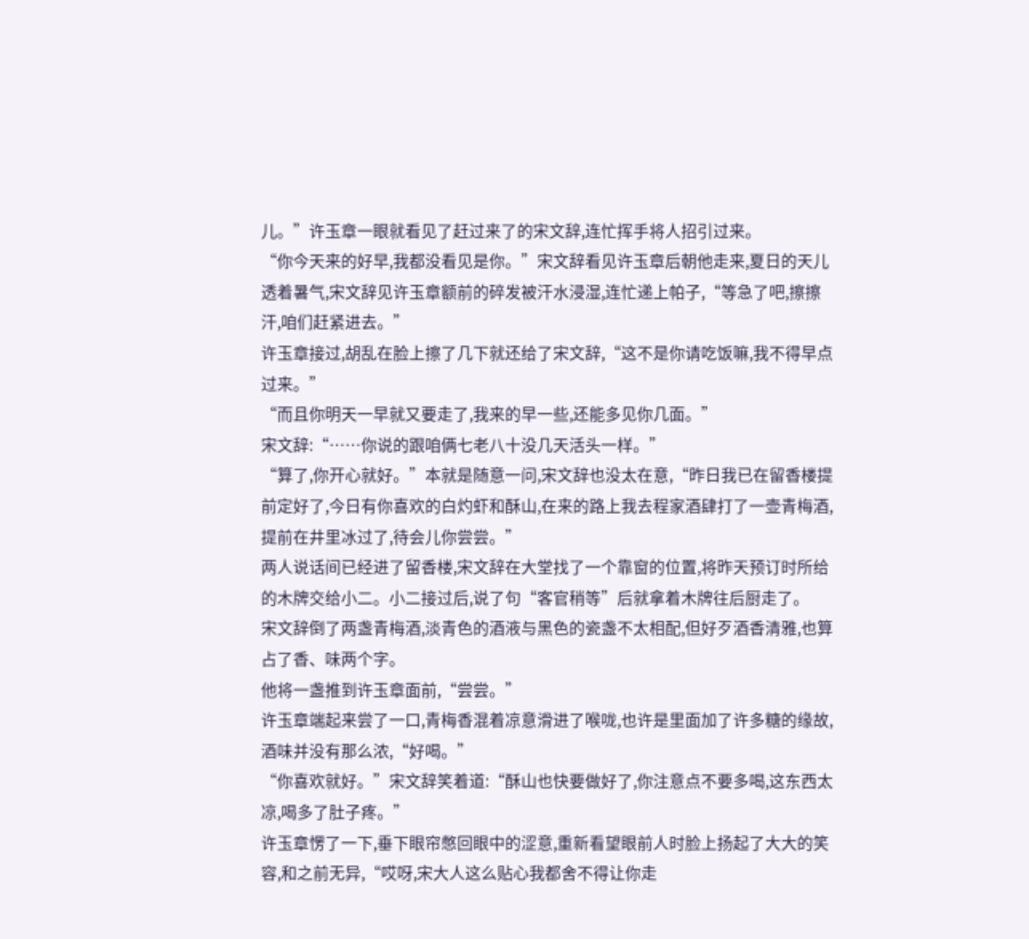儿。”许玉章一眼就看见了赶过来了的宋文辞,连忙挥手将人招引过来。
“你今天来的好早,我都没看见是你。”宋文辞看见许玉章后朝他走来,夏日的天儿透着暑气,宋文辞见许玉章额前的碎发被汗水浸湿,连忙递上帕子,“等急了吧,擦擦汗,咱们赶紧进去。”
许玉章接过,胡乱在脸上擦了几下就还给了宋文辞,“这不是你请吃饭嘛,我不得早点过来。”
“而且你明天一早就又要走了,我来的早一些,还能多见你几面。”
宋文辞:“……你说的跟咱俩七老八十没几天活头一样。”
“算了,你开心就好。”本就是随意一问,宋文辞也没太在意,“昨日我已在留香楼提前定好了,今日有你喜欢的白灼虾和酥山,在来的路上我去程家酒肆打了一壶青梅酒,提前在井里冰过了,待会儿你尝尝。”
两人说话间已经进了留香楼,宋文辞在大堂找了一个靠窗的位置,将昨天预订时所给的木牌交给小二。小二接过后,说了句“客官稍等”后就拿着木牌往后厨走了。
宋文辞倒了两盏青梅酒,淡青色的酒液与黑色的瓷盏不太相配,但好歹酒香清雅,也算占了香、味两个字。
他将一盏推到许玉章面前,“尝尝。”
许玉章端起来尝了一口,青梅香混着凉意滑进了喉咙,也许是里面加了许多糖的缘故,酒味并没有那么浓,“好喝。”
“你喜欢就好。”宋文辞笑着道:“酥山也快要做好了,你注意点不要多喝,这东西太凉,喝多了肚子疼。”
许玉章愣了一下,垂下眼帘憋回眼中的涩意,重新看望眼前人时脸上扬起了大大的笑容,和之前无异,“哎呀,宋大人这么贴心我都舍不得让你走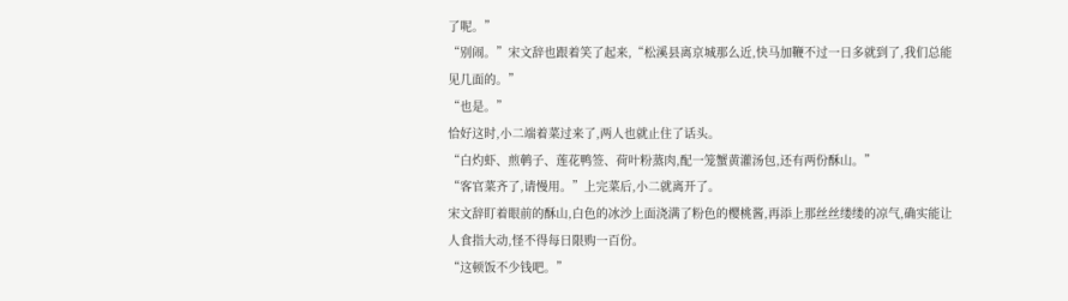了呢。”
“别闹。”宋文辞也跟着笑了起来,“松溪县离京城那么近,快马加鞭不过一日多就到了,我们总能见几面的。”
“也是。”
恰好这时,小二端着菜过来了,两人也就止住了话头。
“白灼虾、煎鹌子、莲花鸭签、荷叶粉蒸肉,配一笼蟹黄灌汤包,还有两份酥山。”
“客官菜齐了,请慢用。”上完菜后,小二就离开了。
宋文辞盯着眼前的酥山,白色的冰沙上面浇满了粉色的樱桃酱,再添上那丝丝缕缕的凉气,确实能让人食指大动,怪不得每日限购一百份。
“这顿饭不少钱吧。”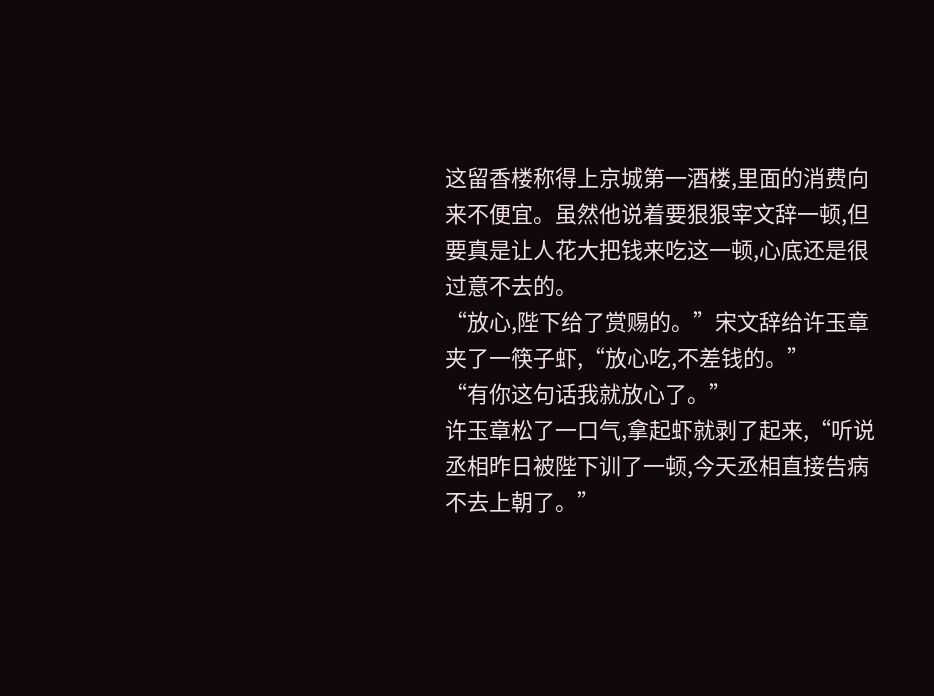这留香楼称得上京城第一酒楼,里面的消费向来不便宜。虽然他说着要狠狠宰文辞一顿,但要真是让人花大把钱来吃这一顿,心底还是很过意不去的。
“放心,陛下给了赏赐的。”宋文辞给许玉章夹了一筷子虾,“放心吃,不差钱的。”
“有你这句话我就放心了。”
许玉章松了一口气,拿起虾就剥了起来,“听说丞相昨日被陛下训了一顿,今天丞相直接告病不去上朝了。”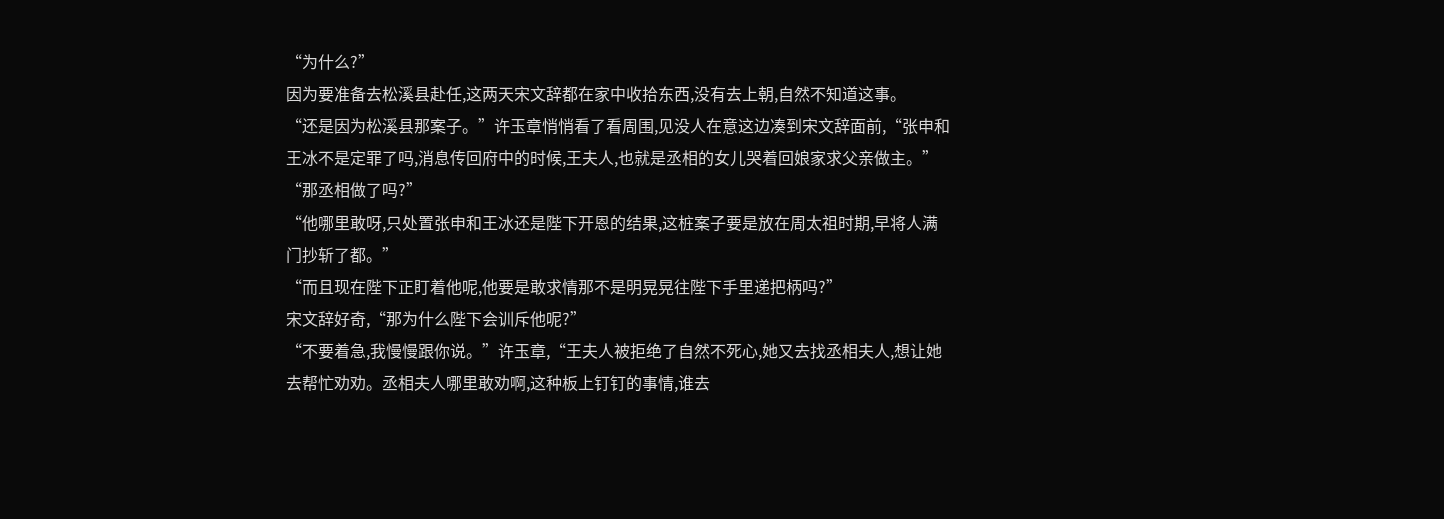“为什么?”
因为要准备去松溪县赴任,这两天宋文辞都在家中收拾东西,没有去上朝,自然不知道这事。
“还是因为松溪县那案子。”许玉章悄悄看了看周围,见没人在意这边凑到宋文辞面前,“张申和王冰不是定罪了吗,消息传回府中的时候,王夫人,也就是丞相的女儿哭着回娘家求父亲做主。”
“那丞相做了吗?”
“他哪里敢呀,只处置张申和王冰还是陛下开恩的结果,这桩案子要是放在周太祖时期,早将人满门抄斩了都。”
“而且现在陛下正盯着他呢,他要是敢求情那不是明晃晃往陛下手里递把柄吗?”
宋文辞好奇,“那为什么陛下会训斥他呢?”
“不要着急,我慢慢跟你说。”许玉章,“王夫人被拒绝了自然不死心,她又去找丞相夫人,想让她去帮忙劝劝。丞相夫人哪里敢劝啊,这种板上钉钉的事情,谁去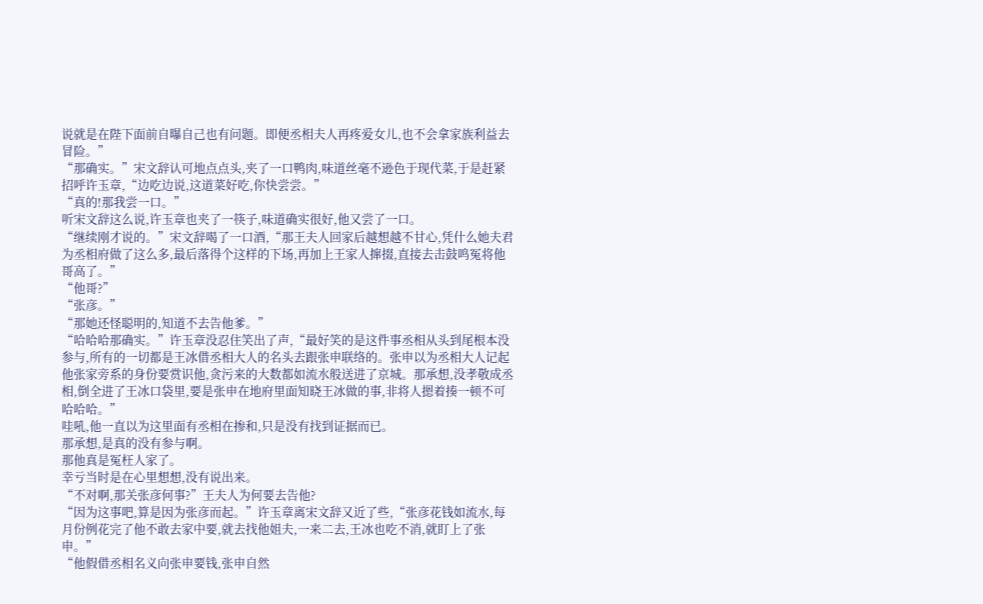说就是在陛下面前自曝自己也有问题。即便丞相夫人再疼爱女儿,也不会拿家族利益去冒险。”
“那确实。”宋文辞认可地点点头,夹了一口鸭肉,味道丝毫不逊色于现代菜,于是赶紧招呼许玉章,“边吃边说,这道菜好吃,你快尝尝。”
“真的!那我尝一口。”
听宋文辞这么说,许玉章也夹了一筷子,味道确实很好,他又尝了一口。
“继续刚才说的。”宋文辞喝了一口酒,“那王夫人回家后越想越不甘心,凭什么她夫君为丞相府做了这么多,最后落得个这样的下场,再加上王家人撺掇,直接去击鼓鸣冤将他哥高了。”
“他哥?”
“张彦。”
“那她还怪聪明的,知道不去告他爹。”
“哈哈哈那确实。”许玉章没忍住笑出了声,“最好笑的是这件事丞相从头到尾根本没参与,所有的一切都是王冰借丞相大人的名头去跟张申联络的。张申以为丞相大人记起他张家旁系的身份要赏识他,贪污来的大数都如流水般送进了京城。那承想,没孝敬成丞相,倒全进了王冰口袋里,要是张申在地府里面知晓王冰做的事,非将人摁着揍一顿不可哈哈哈。”
哇吼,他一直以为这里面有丞相在掺和,只是没有找到证据而已。
那承想,是真的没有参与啊。
那他真是冤枉人家了。
幸亏当时是在心里想想,没有说出来。
“不对啊,那关张彦何事?”王夫人为何要去告他?
“因为这事吧,算是因为张彦而起。”许玉章离宋文辞又近了些,“张彦花钱如流水,每月份例花完了他不敢去家中要,就去找他姐夫,一来二去,王冰也吃不消,就盯上了张申。”
“他假借丞相名义向张申要钱,张申自然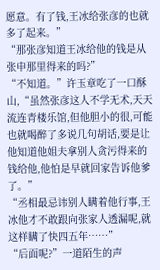愿意。有了钱,王冰给张彦的也就多了起来。”
“那张彦知道王冰给他的钱是从张申那里得来的吗?”
“不知道。”许玉章吃了一口酥山,“虽然张彦这人不学无术,天天流连青楼乐馆,但他胆小的很,可能也就喝醉了多说几句胡话,要是让他知道他姐夫拿别人贪污得来的钱给他,他怕是早就回家告诉他爹了。”
“丞相最忌讳别人瞒着他行事,王冰他才不敢跟向张家人透漏呢,就这样瞒了快四五年……”
“后面呢?”一道陌生的声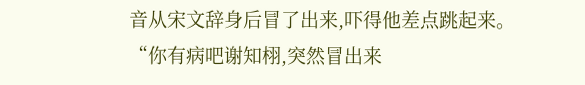音从宋文辞身后冒了出来,吓得他差点跳起来。
“你有病吧谢知栩,突然冒出来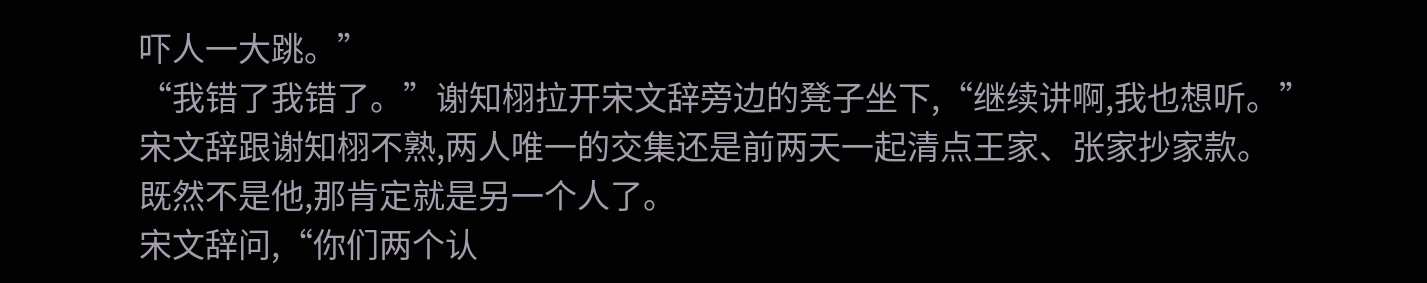吓人一大跳。”
“我错了我错了。”谢知栩拉开宋文辞旁边的凳子坐下,“继续讲啊,我也想听。”
宋文辞跟谢知栩不熟,两人唯一的交集还是前两天一起清点王家、张家抄家款。
既然不是他,那肯定就是另一个人了。
宋文辞问,“你们两个认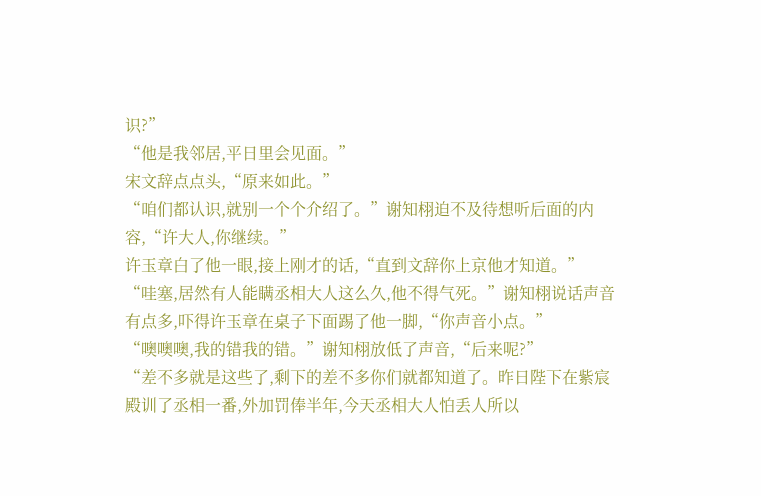识?”
“他是我邻居,平日里会见面。”
宋文辞点点头,“原来如此。”
“咱们都认识,就别一个个介绍了。”谢知栩迫不及待想听后面的内容,“许大人,你继续。”
许玉章白了他一眼,接上刚才的话,“直到文辞你上京他才知道。”
“哇塞,居然有人能瞒丞相大人这么久,他不得气死。”谢知栩说话声音有点多,吓得许玉章在桌子下面踢了他一脚,“你声音小点。”
“噢噢噢,我的错我的错。”谢知栩放低了声音,“后来呢?”
“差不多就是这些了,剩下的差不多你们就都知道了。昨日陛下在紫宸殿训了丞相一番,外加罚俸半年,今天丞相大人怕丢人所以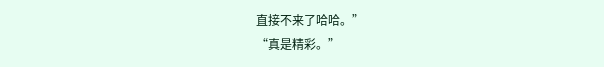直接不来了哈哈。”
“真是精彩。”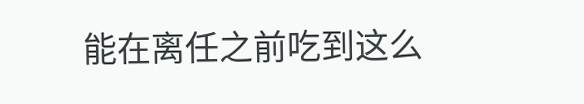能在离任之前吃到这么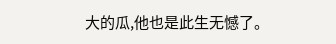大的瓜,他也是此生无憾了。